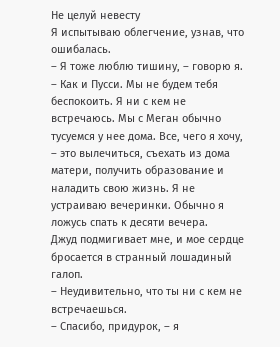Не целуй невесту
Я испытываю облегчение, узнав, что ошибалась.
– Я тоже люблю тишину, – говорю я. – Как и Пусси. Мы не будем тебя беспокоить. Я ни с кем не встречаюсь. Мы с Меган обычно тусуемся у нее дома. Все, чего я хочу, – это вылечиться, съехать из дома матери, получить образование и наладить свою жизнь. Я не устраиваю вечеринки. Обычно я ложусь спать к десяти вечера.
Джуд подмигивает мне, и мое сердце бросается в странный лошадиный галоп.
– Неудивительно, что ты ни с кем не встречаешься.
– Спасибо, придурок, – я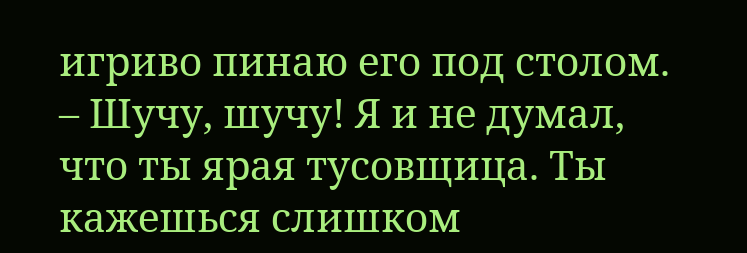игриво пинаю его под столом.
– Шучу, шучу! Я и не думал, что ты ярая тусовщица. Ты кажешься слишком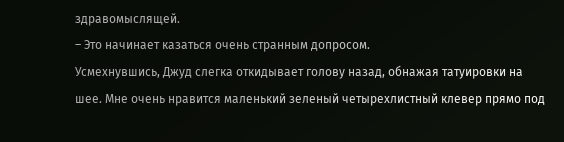здравомыслящей.
– Это начинает казаться очень странным допросом.
Усмехнувшись, Джуд слегка откидывает голову назад, обнажая татуировки на шее. Мне очень нравится маленький зеленый четырехлистный клевер прямо под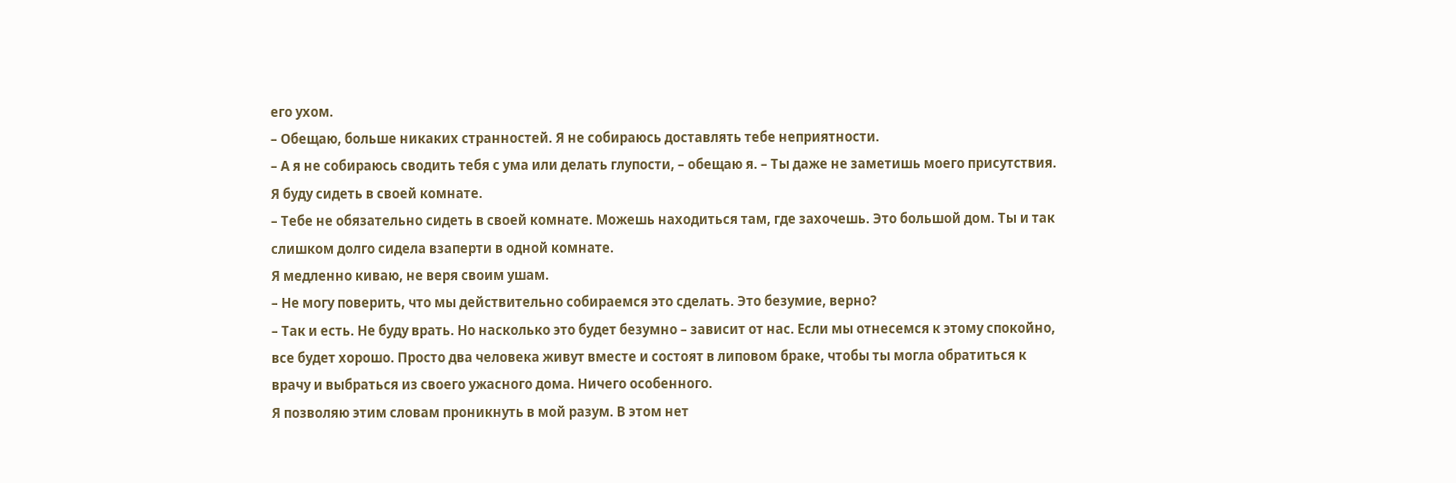его ухом.
– Обещаю, больше никаких странностей. Я не собираюсь доставлять тебе неприятности.
– А я не собираюсь сводить тебя с ума или делать глупости, – обещаю я. – Ты даже не заметишь моего присутствия. Я буду сидеть в своей комнате.
– Тебе не обязательно сидеть в своей комнате. Можешь находиться там, где захочешь. Это большой дом. Ты и так слишком долго сидела взаперти в одной комнате.
Я медленно киваю, не веря своим ушам.
– Не могу поверить, что мы действительно собираемся это сделать. Это безумие, верно?
– Так и есть. Не буду врать. Но насколько это будет безумно – зависит от нас. Если мы отнесемся к этому спокойно, все будет хорошо. Просто два человека живут вместе и состоят в липовом браке, чтобы ты могла обратиться к врачу и выбраться из своего ужасного дома. Ничего особенного.
Я позволяю этим словам проникнуть в мой разум. В этом нет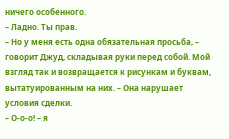ничего особенного.
– Ладно. Ты прав.
– Но у меня есть одна обязательная просьба, – говорит Джуд, складывая руки перед собой. Мой взгляд так и возвращается к рисункам и буквам, вытатуированным на них. – Она нарушает условия сделки.
– О‑о‑о! – я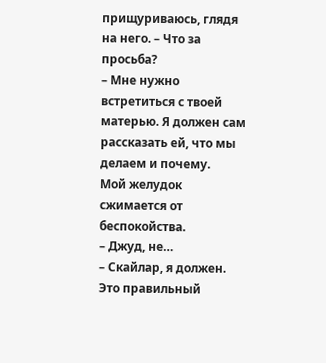прищуриваюсь, глядя на него. – Что за просьба?
– Мне нужно встретиться с твоей матерью. Я должен сам рассказать ей, что мы делаем и почему.
Мой желудок сжимается от беспокойства.
– Джуд, не…
– Скайлар, я должен. Это правильный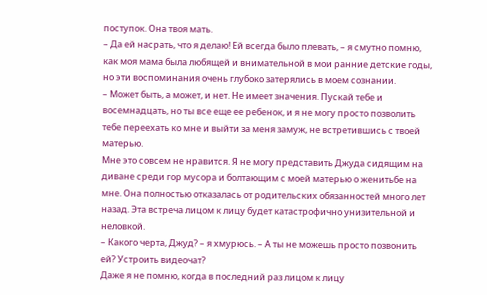поступок. Она твоя мать.
– Да ей насрать, что я делаю! Ей всегда было плевать, – я смутно помню, как моя мама была любящей и внимательной в мои ранние детские годы, но эти воспоминания очень глубоко затерялись в моем сознании.
– Может быть, а может, и нет. Не имеет значения. Пускай тебе и восемнадцать, но ты все еще ее ребенок, и я не могу просто позволить тебе переехать ко мне и выйти за меня замуж, не встретившись с твоей матерью.
Мне это совсем не нравится. Я не могу представить Джуда сидящим на диване среди гор мусора и болтающим с моей матерью о женитьбе на мне. Она полностью отказалась от родительских обязанностей много лет назад. Эта встреча лицом к лицу будет катастрофично унизительной и неловкой.
– Какого черта, Джуд? – я хмурюсь. – А ты не можешь просто позвонить ей? Устроить видеочат?
Даже я не помню, когда в последний раз лицом к лицу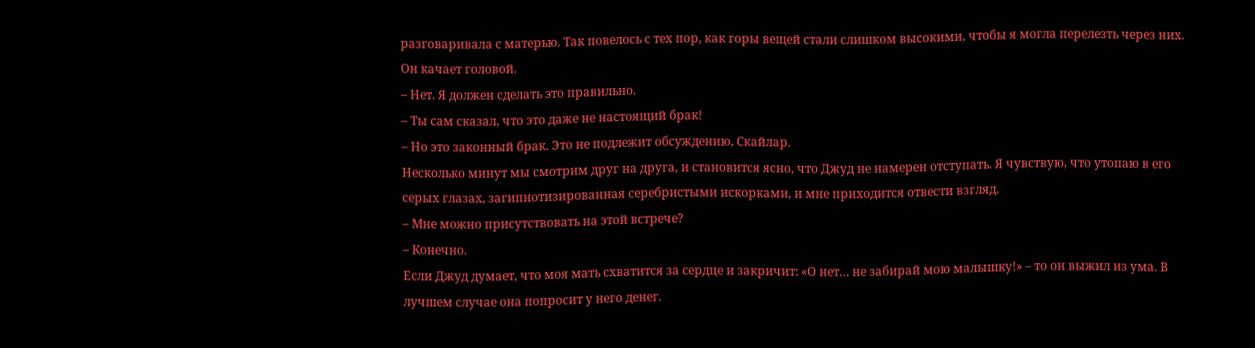разговаривала с матерью. Так повелось с тех пор, как горы вещей стали слишком высокими, чтобы я могла перелезть через них.
Он качает головой.
– Нет. Я должен сделать это правильно.
– Ты сам сказал, что это даже не настоящий брак!
– Но это законный брак. Это не подлежит обсуждению, Скайлар.
Несколько минут мы смотрим друг на друга, и становится ясно, что Джуд не намерен отступать. Я чувствую, что утопаю в его серых глазах, загипнотизированная серебристыми искорками, и мне приходится отвести взгляд.
– Мне можно присутствовать на этой встрече?
– Конечно.
Если Джуд думает, что моя мать схватится за сердце и закричит: «О нет… не забирай мою малышку!» – то он выжил из ума. В лучшем случае она попросит у него денег.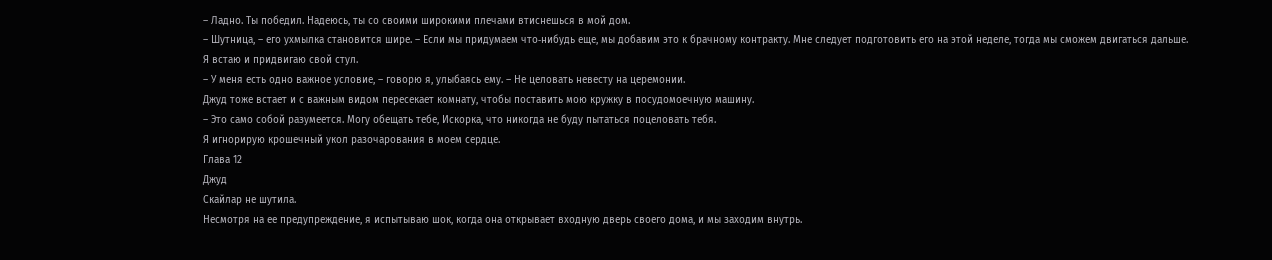– Ладно. Ты победил. Надеюсь, ты со своими широкими плечами втиснешься в мой дом.
– Шутница, – его ухмылка становится шире. – Если мы придумаем что‑нибудь еще, мы добавим это к брачному контракту. Мне следует подготовить его на этой неделе, тогда мы сможем двигаться дальше.
Я встаю и придвигаю свой стул.
– У меня есть одно важное условие, – говорю я, улыбаясь ему. – Не целовать невесту на церемонии.
Джуд тоже встает и с важным видом пересекает комнату, чтобы поставить мою кружку в посудомоечную машину.
– Это само собой разумеется. Могу обещать тебе, Искорка, что никогда не буду пытаться поцеловать тебя.
Я игнорирую крошечный укол разочарования в моем сердце.
Глава 12
Джуд
Скайлар не шутила.
Несмотря на ее предупреждение, я испытываю шок, когда она открывает входную дверь своего дома, и мы заходим внутрь.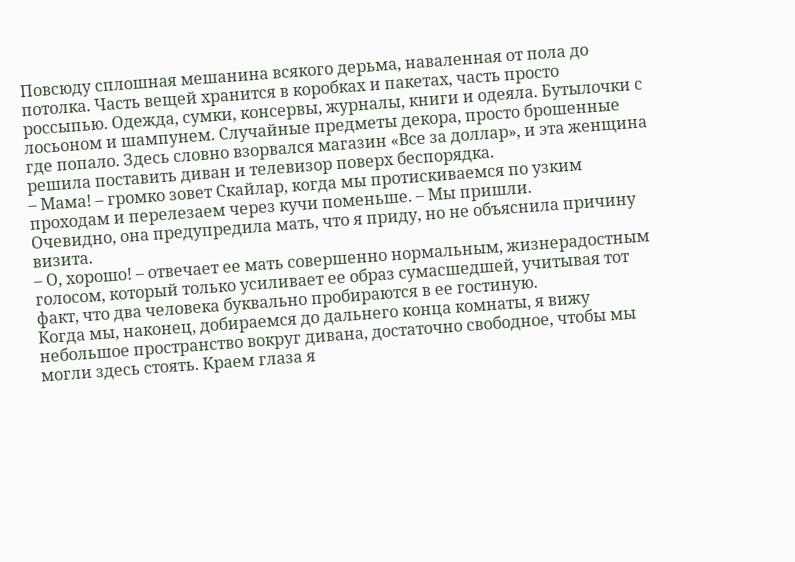Повсюду сплошная мешанина всякого дерьма, наваленная от пола до потолка. Часть вещей хранится в коробках и пакетах, часть просто россыпью. Одежда, сумки, консервы, журналы, книги и одеяла. Бутылочки с лосьоном и шампунем. Случайные предметы декора, просто брошенные где попало. Здесь словно взорвался магазин «Все за доллар», и эта женщина решила поставить диван и телевизор поверх беспорядка.
– Мама! – громко зовет Скайлар, когда мы протискиваемся по узким проходам и перелезаем через кучи поменьше. – Мы пришли.
Очевидно, она предупредила мать, что я приду, но не объяснила причину визита.
– О, хорошо! – отвечает ее мать совершенно нормальным, жизнерадостным голосом, который только усиливает ее образ сумасшедшей, учитывая тот факт, что два человека буквально пробираются в ее гостиную.
Когда мы, наконец, добираемся до дальнего конца комнаты, я вижу небольшое пространство вокруг дивана, достаточно свободное, чтобы мы могли здесь стоять. Краем глаза я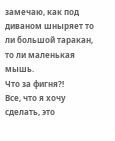замечаю, как под диваном шныряет то ли большой таракан, то ли маленькая мышь.
Что за фигня?!
Все, что я хочу сделать, это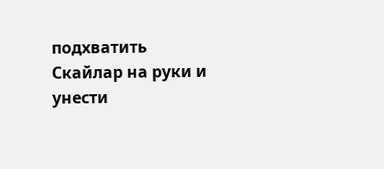подхватить Скайлар на руки и унести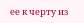ее к черту из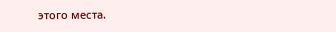этого места.